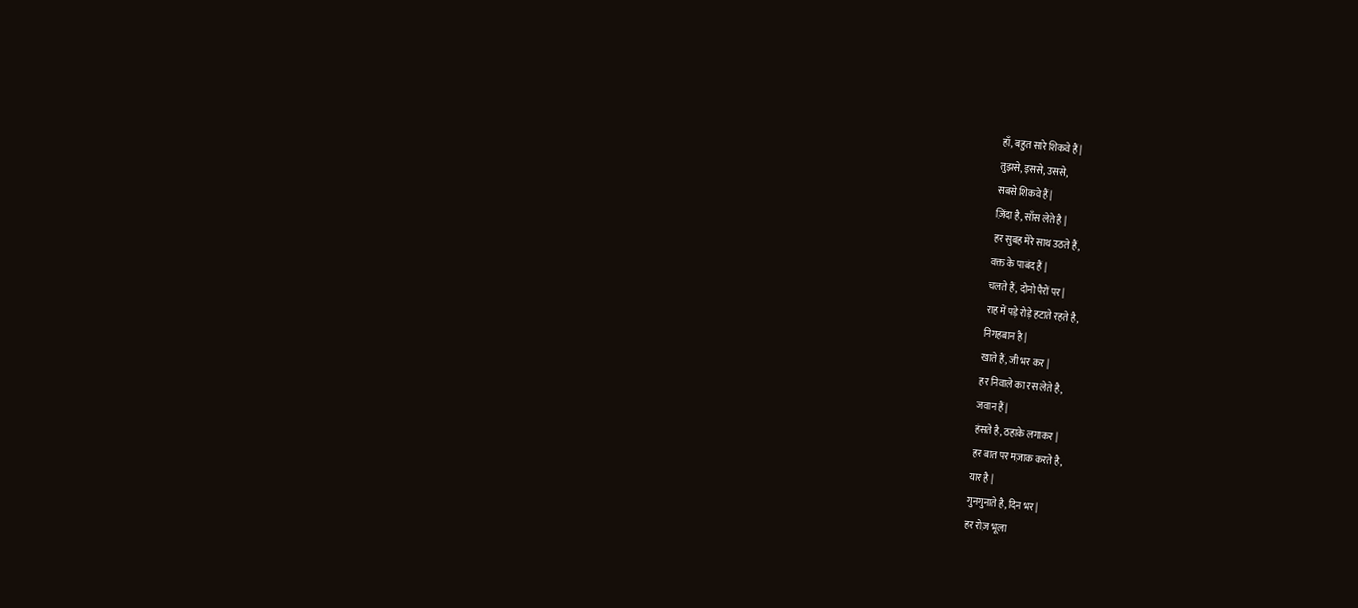हाँ, बहुत सारे शिकवे हैं |
तुझसे, इससे, उससे,
सबसे शिकवे हैं |
ज़िंदा है, साँस लेते है |
हर सुबह मेरे साथ उठते हैं,
वक्त के पाबंद हैं |
चलते हैं, दोनो पैरों पर|
राह में पड़े रोड़े हटाते रहते है,
निगहबान है |
खाते हैं, जी भर कर |
हर निवाले का रस लेते है,
जवान हैं |
हंसते है, ठहाके लगाकर |
हर बात पर मज़ाक करते है,
यार है |
गुनगुनाते है, दिन भर |
हर रोज़ भूला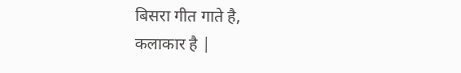बिसरा गीत गाते है,
कलाकार है |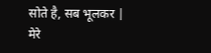सोते है, सब भूलकर |
मेरे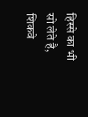हिस्से का भी सो लेते है,
शिकवे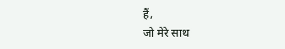हैं,
जो मेरे साथ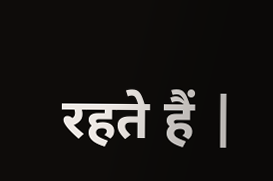रहते हैं |